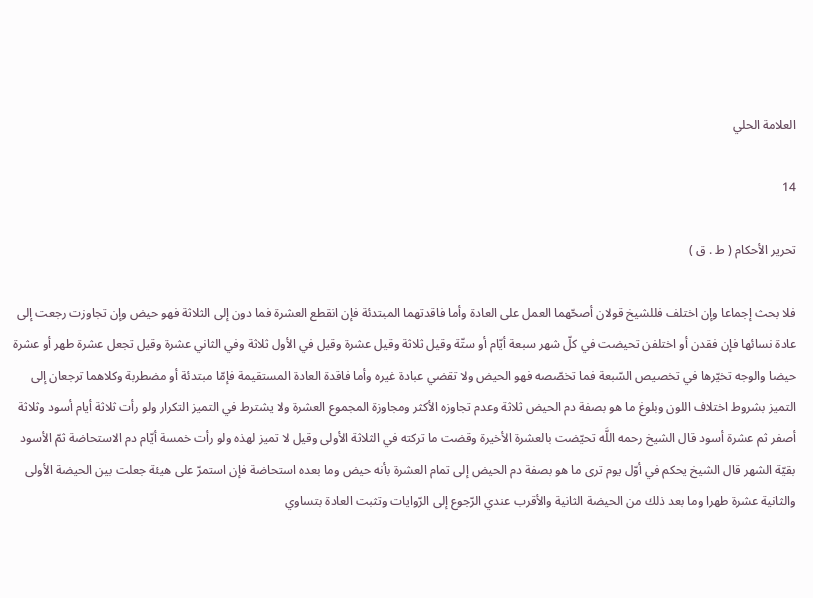العلامة الحلي

14

تحرير الأحكام ( ط . ق )

فلا بحث إجماعا وإن اختلف فللشيخ قولان أصحّهما العمل على العادة وأما فاقدتهما المبتدئة فإن انقطع العشرة فما دون إلى الثلاثة فهو حيض وإن تجاوزت رجعت إلى عادة نسائها فإن فقدن أو اختلفن تحيضت في كلّ شهر سبعة أيّام أو ستّة وقيل ثلاثة وقيل عشرة وقيل في الأول ثلاثة وفي الثاني عشرة وقيل تجعل عشرة طهر أو عشرة حيضا والوجه تخيّرها في تخصيص السّبعة فما تخصّصه فهو الحيض ولا تقضي عبادة غيره وأما فاقدة العادة المستقيمة فإمّا مبتدئة أو مضطربة وكلاهما ترجعان إلى التميز بشروط اختلاف اللون وبلوغ ما هو بصفة دم الحيض ثلاثة وعدم تجاوزه الأكثر ومجاوزة المجموع العشرة ولا يشترط في التميز التكرار ولو رأت ثلاثة أيام أسود وثلاثة أصفر ثم عشرة أسود قال الشيخ رحمه اللَّه تحيّضت بالعشرة الأخيرة وقضت ما تركته في الثلاثة الأولى وقيل لا تميز لهذه ولو رأت خمسة أيّام دم الاستحاضة ثمّ الأسود بقيّة الشهر قال الشيخ يحكم في أوّل يوم ترى ما هو بصفة دم الحيض إلى تمام العشرة بأنه حيض وما بعده استحاضة فإن استمرّ على هيئة جعلت بين الحيضة الأولى والثانية عشرة طهرا وما بعد ذلك من الحيضة الثانية والأقرب عندي الرّجوع إلى الرّوايات وتثبت العادة بتساوي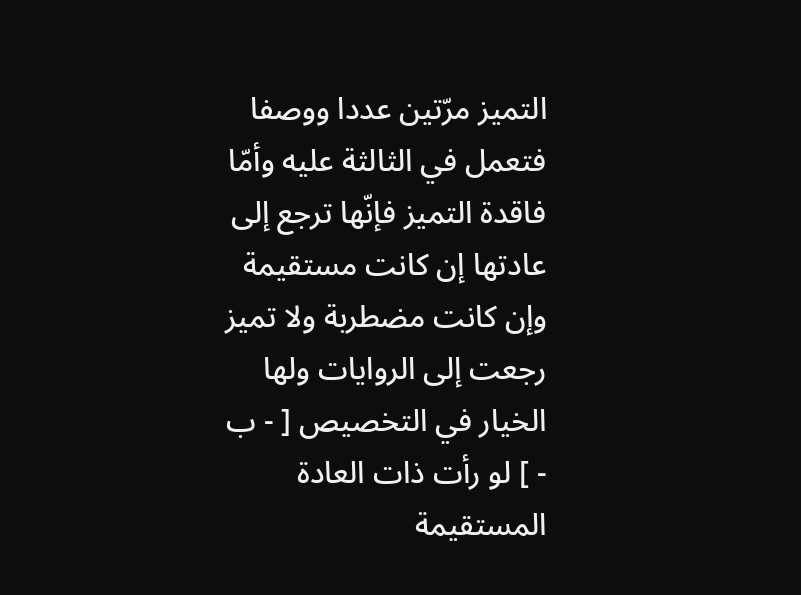التميز مرّتين عددا ووصفا فتعمل في الثالثة عليه وأمّا فاقدة التميز فإنّها ترجع إلى عادتها إن كانت مستقيمة وإن كانت مضطربة ولا تميز رجعت إلى الروايات ولها الخيار في التخصيص [ - ب - ] لو رأت ذات العادة المستقيمة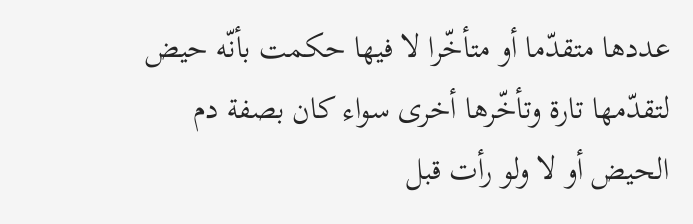عددها متقدّما أو متأخّرا لا فيها حكمت بأنّه حيض لتقدّمها تارة وتأخّرها أخرى سواء كان بصفة دم الحيض أو لا ولو رأت قبل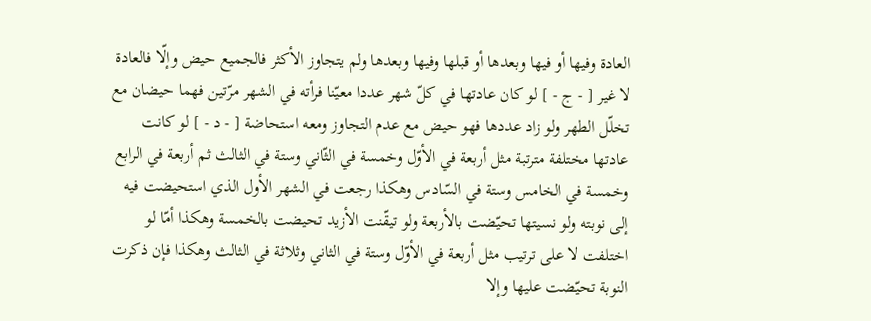العادة وفيها أو فيها وبعدها أو قبلها وفيها وبعدها ولم يتجاوز الأكثر فالجميع حيض وإلّا فالعادة لا غير [ - ج - ] لو كان عادتها في كلّ شهر عددا معيّنا فرأته في الشهر مرّتين فهما حيضان مع تخلّل الطهر ولو زاد عددها فهو حيض مع عدم التجاوز ومعه استحاضة [ - د - ] لو كانت عادتها مختلفة مترتبة مثل أربعة في الأوّل وخمسة في الثّاني وستة في الثالث ثم أربعة في الرابع وخمسة في الخامس وستة في السّادس وهكذا رجعت في الشهر الأول الذي استحيضت فيه إلى نوبته ولو نسيتها تحيّضت بالأربعة ولو تيقّنت الأزيد تحيضت بالخمسة وهكذا أمّا لو اختلفت لا على ترتيب مثل أربعة في الأوّل وستة في الثاني وثلاثة في الثالث وهكذا فإن ذكرت النوبة تحيّضت عليها وإلا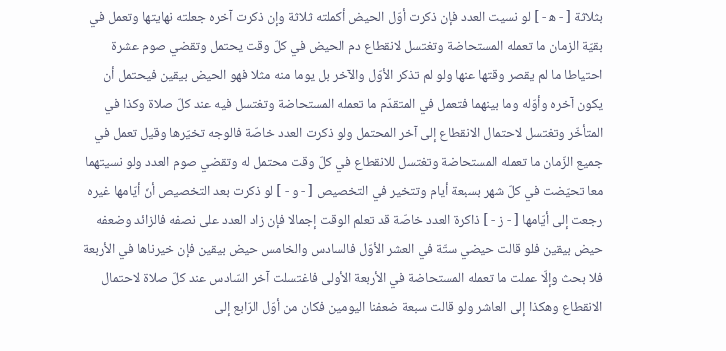بثلاثة [ - ه‍ - ] لو نسيت العدد فإن ذكرت أوّل الحيض أكملته ثلاثة وإن ذكرت آخره جعلته نهايتها وتعمل في بقيّة الزمان ما تعمله المستحاضة وتغتسل لانقطاع دم الحيض في كلّ وقت يحتمل وتقضي صوم عشرة احتياطا ما لم يقصر وقتها عنها ولو لم تذكر الأوّل والآخر بل يوما منه مثلا فهو الحيض بيقين فيحتمل أن يكون آخره وأوّله وما بينهما فتعمل في المتقدّم ما تعمله المستحاضة وتغتسل فيه عند كلّ صلاة وكذا في المتأخّر وتغتسل لاحتمال الانقطاع إلى آخر المحتمل ولو ذكرت العدد خاصّة فالوجه تخيّرها وقيل تعمل في جميع الزّمان ما تعمله المستحاضة وتغتسل للانقطاع في كلّ وقت محتمل له وتقضي صوم العدد ولو نسيتهما معا تحيّضت في كلّ شهر بسبعة أيام وتتخير في التخصيص [ - و - ] لو ذكرت بعد التخصيص أنّ أيّامها غيره رجعت إلى أيّامها [ - ز - ] ذاكرة العدد خاصّة قد تعلم الوقت إجمالا فإن زاد العدد على نصفه فالزائد وضعفه حيض بيقين فلو قالت حيضي ستّة في العشر الأوّل فالسادس والخامس حيض بيقين فإن خيرناها في الأربعة فلا بحث وإلّا عملت ما تعمله المستحاضة في الأربعة الأولى فاغتسلت آخر السّادس عند كلّ صلاة لاحتمال الانقطاع وهكذا إلى العاشر ولو قالت سبعة ضعفنا اليومين فكان من أوّل الرّابع إلى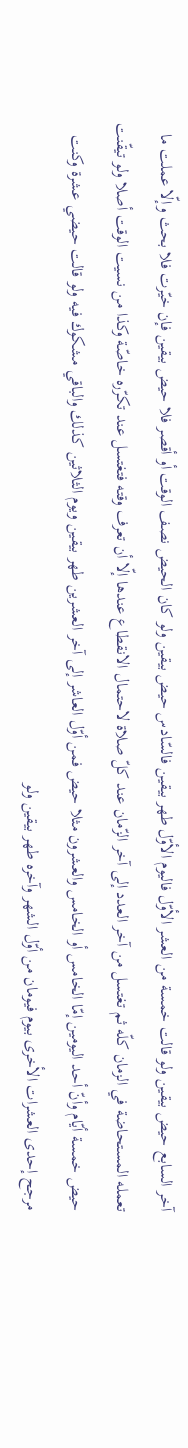آخر السابع حيض بيقين ولو قالت خمسة من العشر الأوّل فاليوم الأوّل طهر بيقين فالسّادس حيض بيقين ولو كان الحيض نصف الوقت أو أقصر فلا حيض بيقين فإن خيّرت فلا بحث وإلّا عملت ما تعمله المستحاضة في الزمان كلّه ثم تغتسل من آخر العدد إلى آخر الزّمان عند كلّ صلاة لاحتمال الانقطاع عندها إلّا أن تعرف وقته فتغتسل عند تكرّره خاصّة وكذا من نسيت الوقت أصلا ولو تيقّنت حيض خمسة أيّام وأنّ أحد اليومين إمّا الخامس أو الخامس والعشرون مثلا حيض فمن أوّل العاشر إلى آخر العشرين طهر بيقين ويوم الثلاثين كذلك والباقي مشكوك فيه ولو قالت حيضي عشرة وكنت مرجح إحدى العشرات الأخرى بيوم فيومان من أوّل الشهر وآخره طهر بيقين ولو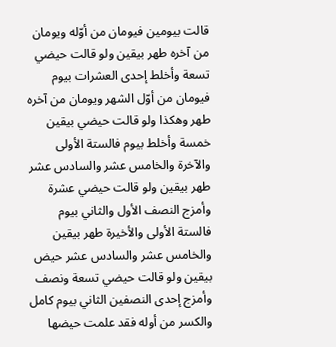قالت بيومين فيومان من أوّله ويومان من آخره طهر بيقين ولو قالت حيضي تسعة وأخلط إحدى العشرات بيوم فيومان من أوّل الشهر ويومان من آخره طهر وهكذا ولو قالت حيضي بيقين خمسة وأخلط بيوم فالستة الأولى والآخرة والخامس عشر والسادس عشر طهر بيقين ولو قالت حيضي عشرة وأمزج النصف الأول والثاني بيوم فالستة الأولى والأخيرة طهر بيقين والخامس عشر والسادس عشر حيض بيقين ولو قالت حيضي تسعة ونصف وأمزج إحدى النصفين الثاني بيوم كامل والكسر من أوله فقد علمت حيضها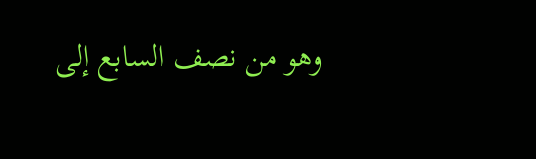وهو من نصف السابع إلى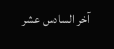آخر السادس عشر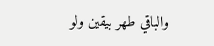والباقي طهر بيقين ولو